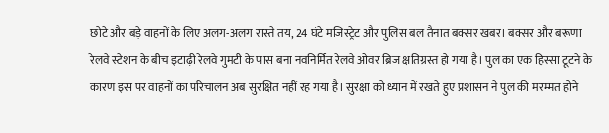छोटे और बड़े वाहनों के लिए अलग-अलग रास्ते तय, 24 घंटे मजिस्ट्रेट और पुलिस बल तैनात बक्सर खबर। बक्सर और बरूणा रेलवे स्टेशन के बीच इटाढ़ी रेलवे गुमटी के पास बना नवनिर्मित रेलवे ओवर ब्रिज क्षतिग्रस्त हो गया है। पुल का एक हिस्सा टूटने के कारण इस पर वाहनों का परिचालन अब सुरक्षित नहीं रह गया है। सुरक्षा को ध्यान में रखते हुए प्रशासन ने पुल की मरम्मत होने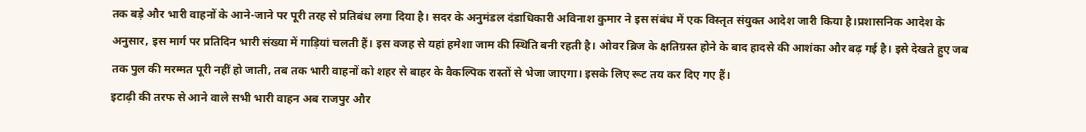तक बड़े और भारी वाहनों के आने-जाने पर पूरी तरह से प्रतिबंध लगा दिया है। सदर के अनुमंडल दंडाधिकारी अविनाश कुमार ने इस संबंध में एक विस्तृत संयुक्त आदेश जारी किया है।प्रशासनिक आदेश के अनुसार, इस मार्ग पर प्रतिदिन भारी संख्या में गाड़ियां चलती हैं। इस वजह से यहां हमेशा जाम की स्थिति बनी रहती है। ओवर ब्रिज के क्षतिग्रस्त होने के बाद हादसे की आशंका और बढ़ गई है। इसे देखते हुए जब तक पुल की मरम्मत पूरी नहीं हो जाती, तब तक भारी वाहनों को शहर से बाहर के वैकल्पिक रास्तों से भेजा जाएगा। इसके लिए रूट तय कर दिए गए हैं।
इटाढ़ी की तरफ से आने वाले सभी भारी वाहन अब राजपुर और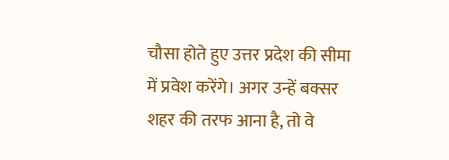चौसा होते हुए उत्तर प्रदेश की सीमा में प्रवेश करेंगे। अगर उन्हें बक्सर शहर की तरफ आना है, तो वे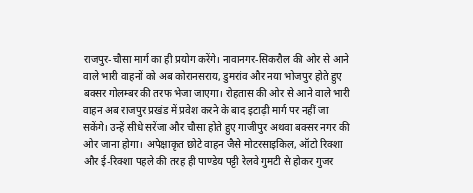राजपुर-चौसा मार्ग का ही प्रयोग करेंगे। नावानगर-सिकरौल की ओर से आने वाले भारी वाहनों को अब कोरानसराय, डुमरांव और नया भोजपुर होते हुए बक्सर गोलम्बर की तरफ भेजा जाएगा। रोहतास की ओर से आने वाले भारी वाहन अब राजपुर प्रखंड में प्रवेश करने के बाद इटाढ़ी मार्ग पर नहीं जा सकेंगे। उन्हें सीधे सरेंजा और चौसा होते हुए गाजीपुर अथवा बक्सर नगर की ओर जाना होगा। अपेक्षाकृत छोटे वाहन जैसे मोटरसाइकिल, ऑटो रिक्शा और ई-रिक्शा पहले की तरह ही पाण्डेय पट्टी रेलवे गुमटी से होकर गुजर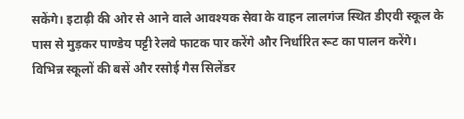सकेंगे। इटाढ़ी की ओर से आने वाले आवश्यक सेवा के वाहन लालगंज स्थित डीएवी स्कूल के पास से मुड़कर पाण्डेय पट्टी रेलवे फाटक पार करेंगे और निर्धारित रूट का पालन करेंगे। विभिन्न स्कूलों की बसें और रसोई गैस सिलेंडर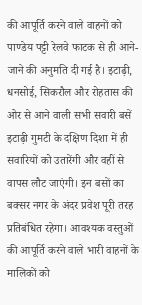की आपूर्ति करने वाले वाहनों को पाण्डेय पट्टी रेलवे फाटक से ही आने-जाने की अनुमति दी गई है। इटाढ़ी, धनसोई, सिकरौल और रोहतास की ओर से आने वाली सभी सवारी बसें इटाढ़ी गुमटी के दक्षिण दिशा में ही सवारियों को उतारेंगी और वहीं से वापस लौट जाएंगी। इन बसों का बक्सर नगर के अंदर प्रवेश पूरी तरह प्रतिबंधित रहेगा। आवश्यक वस्तुओं की आपूर्ति करने वाले भारी वाहनों के मालिकों को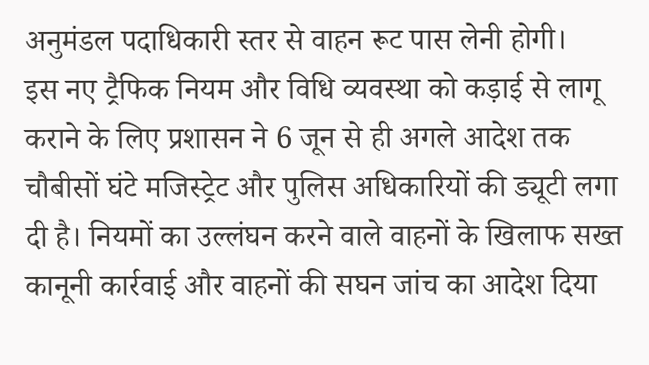अनुमंडल पदाधिकारी स्तर से वाहन रूट पास लेनी होगी।
इस नए ट्रैफिक नियम और विधि व्यवस्था को कड़ाई से लागू कराने के लिए प्रशासन ने 6 जून से ही अगले आदेश तक चौबीसों घंटे मजिस्ट्रेट और पुलिस अधिकारियों की ड्यूटी लगा दी है। नियमों का उल्लंघन करने वाले वाहनों के खिलाफ सख्त कानूनी कार्रवाई और वाहनों की सघन जांच का आदेश दिया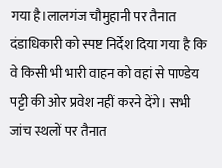गया है।लालगंज चौमुहानी पर तैनात दंडाधिकारी को स्पष्ट निर्देश दिया गया है कि वे किसी भी भारी वाहन को वहां से पाण्डेय पट्टी की ओर प्रवेश नहीं करने देंगे। सभी जांच स्थलों पर तैनात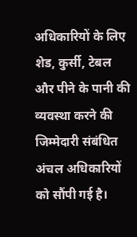अधिकारियों के लिए शेड, कुर्सी, टेबल और पीने के पानी की व्यवस्था करने की जिम्मेदारी संबंधित अंचल अधिकारियों को सौंपी गई है।